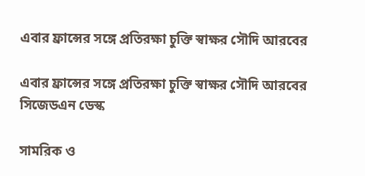এবার ফ্রান্সের সঙ্গে প্রতিরক্ষা চুক্তি স্বাক্ষর সৌদি আরবের

এবার ফ্রান্সের সঙ্গে প্রতিরক্ষা চুক্তি স্বাক্ষর সৌদি আরবের
সিজেডএন ডেস্ক

সামরিক ও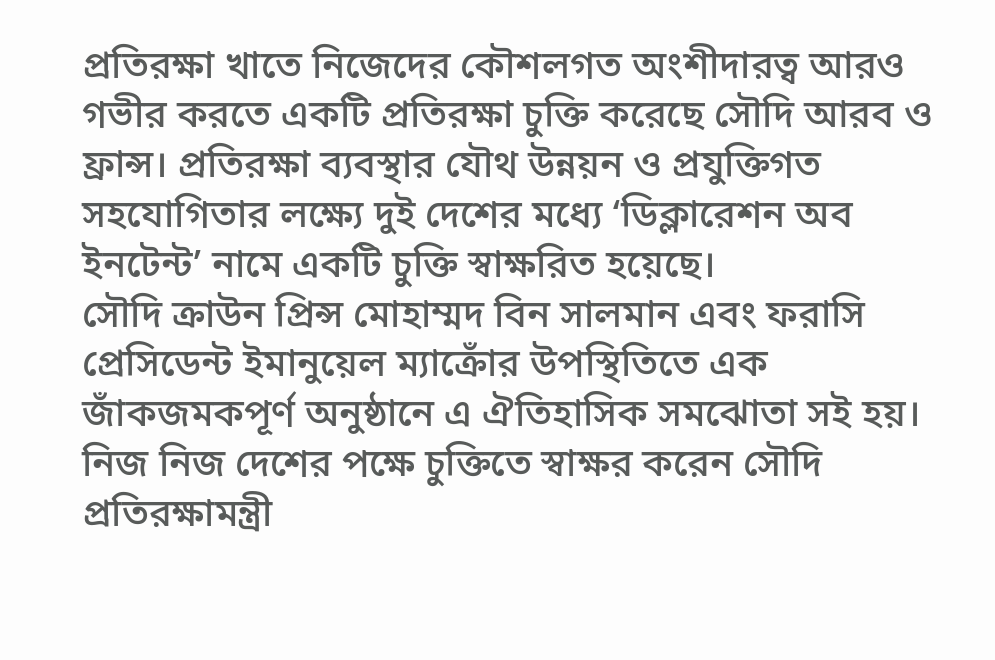প্রতিরক্ষা খাতে নিজেদের কৌশলগত অংশীদারত্ব আরও গভীর করতে একটি প্রতিরক্ষা চুক্তি করেছে সৌদি আরব ও ফ্রান্স। প্রতিরক্ষা ব্যবস্থার যৌথ উন্নয়ন ও প্রযুক্তিগত সহযোগিতার লক্ষ্যে দুই দেশের মধ্যে ‘ডিক্লারেশন অব ইনটেন্ট’ নামে একটি চুক্তি স্বাক্ষরিত হয়েছে।
সৌদি ক্রাউন প্রিন্স মোহাম্মদ বিন সালমান এবং ফরাসি প্রেসিডেন্ট ইমানুয়েল ম্যাক্রোঁর উপস্থিতিতে এক জাঁকজমকপূর্ণ অনুষ্ঠানে এ ঐতিহাসিক সমঝোতা সই হয়। নিজ নিজ দেশের পক্ষে চুক্তিতে স্বাক্ষর করেন সৌদি প্রতিরক্ষামন্ত্রী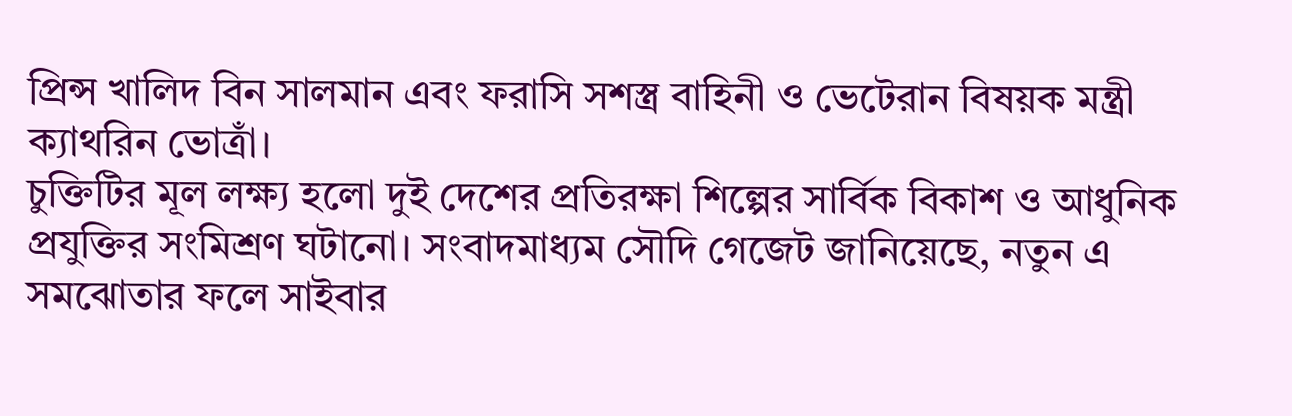প্রিন্স খালিদ বিন সালমান এবং ফরাসি সশস্ত্র বাহিনী ও ভেটেরান বিষয়ক মন্ত্রী ক্যাথরিন ভোত্রাঁ।
চুক্তিটির মূল লক্ষ্য হলো দুই দেশের প্রতিরক্ষা শিল্পের সার্বিক বিকাশ ও আধুনিক প্রযুক্তির সংমিশ্রণ ঘটানো। সংবাদমাধ্যম সৌদি গেজেট জানিয়েছে, নতুন এ সমঝোতার ফলে সাইবার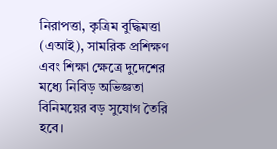নিরাপত্তা, কৃত্রিম বুদ্ধিমত্তা (এআই), সামরিক প্রশিক্ষণ এবং শিক্ষা ক্ষেত্রে দুদেশের মধ্যে নিবিড় অভিজ্ঞতা বিনিময়ের বড় সুযোগ তৈরি হবে।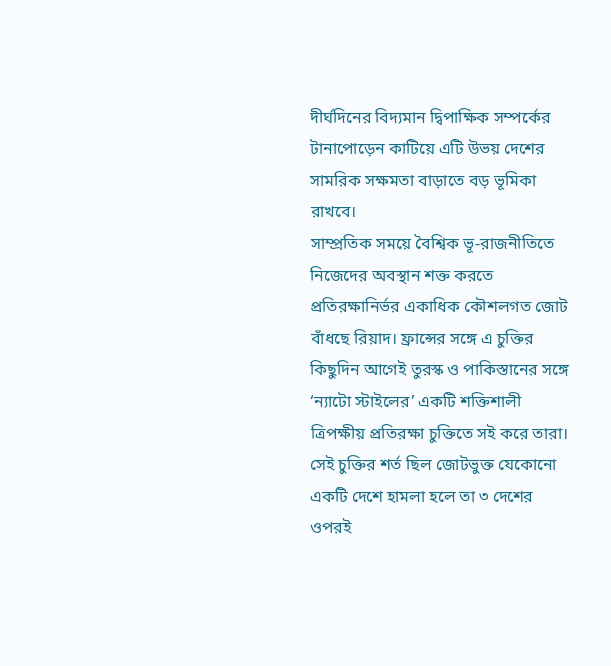দীর্ঘদিনের বিদ্যমান দ্বিপাক্ষিক সম্পর্কের টানাপোড়েন কাটিয়ে এটি উভয় দেশের সামরিক সক্ষমতা বাড়াতে বড় ভূমিকা রাখবে।
সাম্প্রতিক সময়ে বৈশ্বিক ভূ-রাজনীতিতে নিজেদের অবস্থান শক্ত করতে প্রতিরক্ষানির্ভর একাধিক কৌশলগত জোট বাঁধছে রিয়াদ। ফ্রান্সের সঙ্গে এ চুক্তির কিছুদিন আগেই তুরস্ক ও পাকিস্তানের সঙ্গে ‘ন্যাটো স্টাইলের’ একটি শক্তিশালী ত্রিপক্ষীয় প্রতিরক্ষা চুক্তিতে সই করে তারা। সেই চুক্তির শর্ত ছিল জোটভুক্ত যেকোনো একটি দেশে হামলা হলে তা ৩ দেশের ওপরই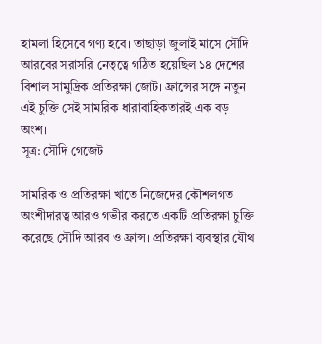হামলা হিসেবে গণ্য হবে। তাছাড়া জুলাই মাসে সৌদি আরবের সরাসরি নেতৃত্বে গঠিত হয়েছিল ১৪ দেশের বিশাল সামুদ্রিক প্রতিরক্ষা জোট। ফ্রান্সের সঙ্গে নতুন এই চুক্তি সেই সামরিক ধারাবাহিকতারই এক বড় অংশ।
সূত্র: সৌদি গেজেট

সামরিক ও প্রতিরক্ষা খাতে নিজেদের কৌশলগত অংশীদারত্ব আরও গভীর করতে একটি প্রতিরক্ষা চুক্তি করেছে সৌদি আরব ও ফ্রান্স। প্রতিরক্ষা ব্যবস্থার যৌথ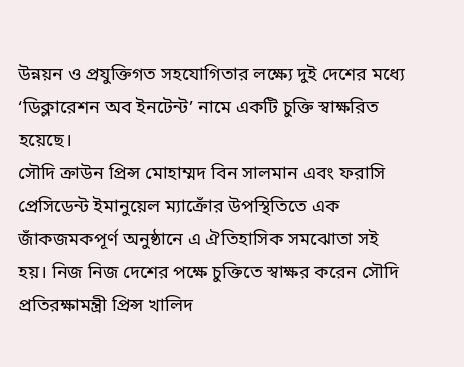উন্নয়ন ও প্রযুক্তিগত সহযোগিতার লক্ষ্যে দুই দেশের মধ্যে ‘ডিক্লারেশন অব ইনটেন্ট’ নামে একটি চুক্তি স্বাক্ষরিত হয়েছে।
সৌদি ক্রাউন প্রিন্স মোহাম্মদ বিন সালমান এবং ফরাসি প্রেসিডেন্ট ইমানুয়েল ম্যাক্রোঁর উপস্থিতিতে এক জাঁকজমকপূর্ণ অনুষ্ঠানে এ ঐতিহাসিক সমঝোতা সই হয়। নিজ নিজ দেশের পক্ষে চুক্তিতে স্বাক্ষর করেন সৌদি প্রতিরক্ষামন্ত্রী প্রিন্স খালিদ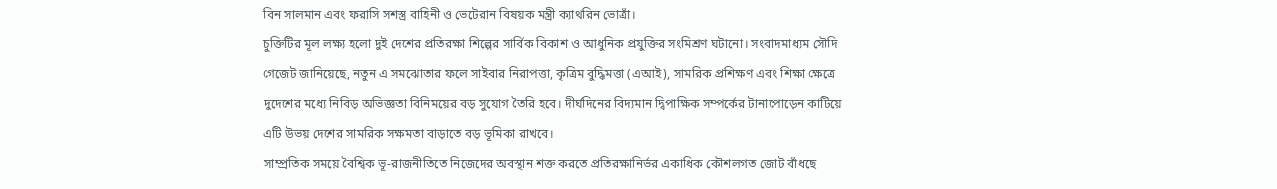বিন সালমান এবং ফরাসি সশস্ত্র বাহিনী ও ভেটেরান বিষয়ক মন্ত্রী ক্যাথরিন ভোত্রাঁ।
চুক্তিটির মূল লক্ষ্য হলো দুই দেশের প্রতিরক্ষা শিল্পের সার্বিক বিকাশ ও আধুনিক প্রযুক্তির সংমিশ্রণ ঘটানো। সংবাদমাধ্যম সৌদি গেজেট জানিয়েছে, নতুন এ সমঝোতার ফলে সাইবার নিরাপত্তা, কৃত্রিম বুদ্ধিমত্তা (এআই), সামরিক প্রশিক্ষণ এবং শিক্ষা ক্ষেত্রে দুদেশের মধ্যে নিবিড় অভিজ্ঞতা বিনিময়ের বড় সুযোগ তৈরি হবে। দীর্ঘদিনের বিদ্যমান দ্বিপাক্ষিক সম্পর্কের টানাপোড়েন কাটিয়ে এটি উভয় দেশের সামরিক সক্ষমতা বাড়াতে বড় ভূমিকা রাখবে।
সাম্প্রতিক সময়ে বৈশ্বিক ভূ-রাজনীতিতে নিজেদের অবস্থান শক্ত করতে প্রতিরক্ষানির্ভর একাধিক কৌশলগত জোট বাঁধছে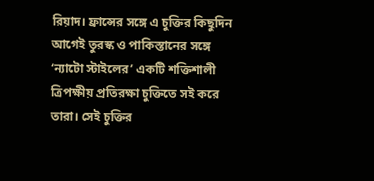রিয়াদ। ফ্রান্সের সঙ্গে এ চুক্তির কিছুদিন আগেই তুরস্ক ও পাকিস্তানের সঙ্গে ‘ন্যাটো স্টাইলের’ একটি শক্তিশালী ত্রিপক্ষীয় প্রতিরক্ষা চুক্তিতে সই করে তারা। সেই চুক্তির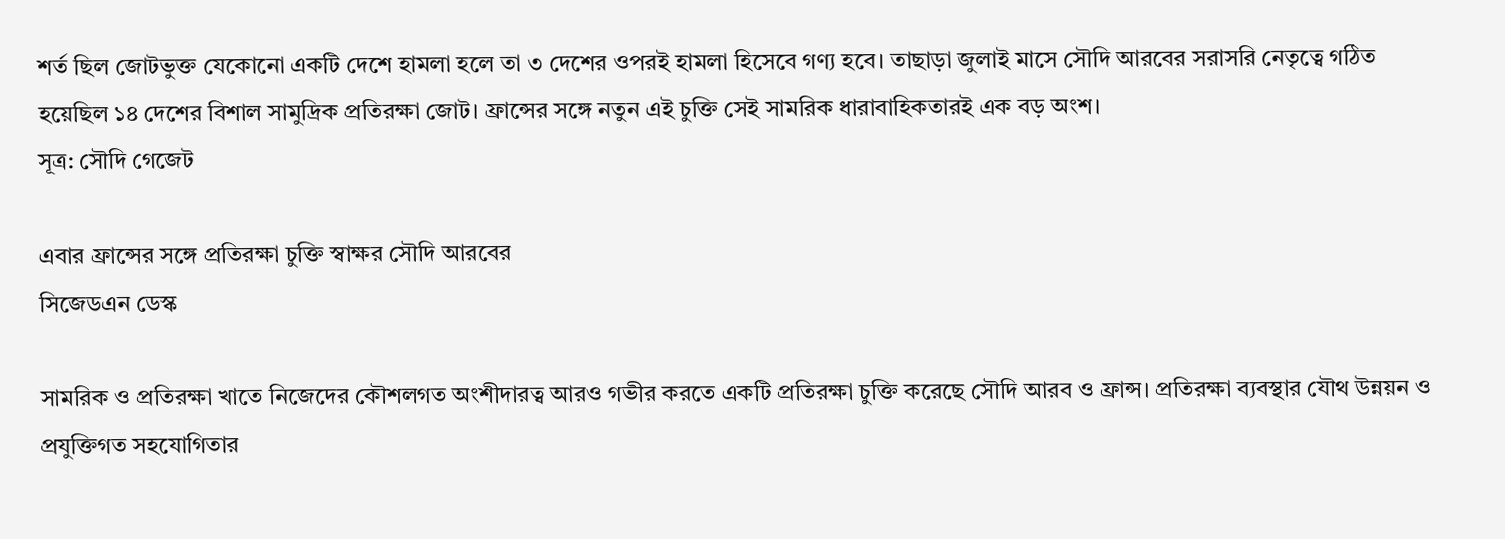শর্ত ছিল জোটভুক্ত যেকোনো একটি দেশে হামলা হলে তা ৩ দেশের ওপরই হামলা হিসেবে গণ্য হবে। তাছাড়া জুলাই মাসে সৌদি আরবের সরাসরি নেতৃত্বে গঠিত হয়েছিল ১৪ দেশের বিশাল সামুদ্রিক প্রতিরক্ষা জোট। ফ্রান্সের সঙ্গে নতুন এই চুক্তি সেই সামরিক ধারাবাহিকতারই এক বড় অংশ।
সূত্র: সৌদি গেজেট

এবার ফ্রান্সের সঙ্গে প্রতিরক্ষা চুক্তি স্বাক্ষর সৌদি আরবের
সিজেডএন ডেস্ক

সামরিক ও প্রতিরক্ষা খাতে নিজেদের কৌশলগত অংশীদারত্ব আরও গভীর করতে একটি প্রতিরক্ষা চুক্তি করেছে সৌদি আরব ও ফ্রান্স। প্রতিরক্ষা ব্যবস্থার যৌথ উন্নয়ন ও প্রযুক্তিগত সহযোগিতার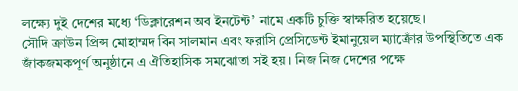লক্ষ্যে দুই দেশের মধ্যে ‘ডিক্লারেশন অব ইনটেন্ট’ নামে একটি চুক্তি স্বাক্ষরিত হয়েছে।
সৌদি ক্রাউন প্রিন্স মোহাম্মদ বিন সালমান এবং ফরাসি প্রেসিডেন্ট ইমানুয়েল ম্যাক্রোঁর উপস্থিতিতে এক জাঁকজমকপূর্ণ অনুষ্ঠানে এ ঐতিহাসিক সমঝোতা সই হয়। নিজ নিজ দেশের পক্ষে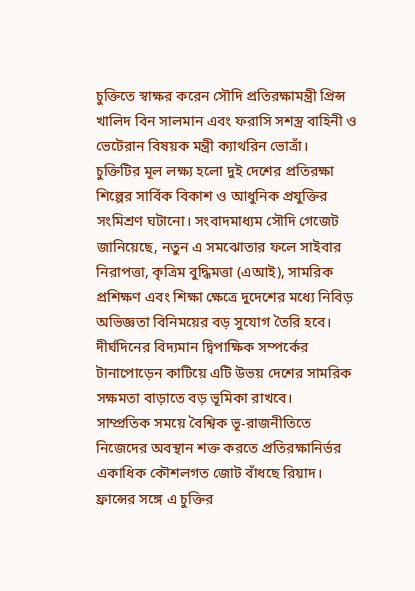চুক্তিতে স্বাক্ষর করেন সৌদি প্রতিরক্ষামন্ত্রী প্রিন্স খালিদ বিন সালমান এবং ফরাসি সশস্ত্র বাহিনী ও ভেটেরান বিষয়ক মন্ত্রী ক্যাথরিন ভোত্রাঁ।
চুক্তিটির মূল লক্ষ্য হলো দুই দেশের প্রতিরক্ষা শিল্পের সার্বিক বিকাশ ও আধুনিক প্রযুক্তির সংমিশ্রণ ঘটানো। সংবাদমাধ্যম সৌদি গেজেট জানিয়েছে, নতুন এ সমঝোতার ফলে সাইবার নিরাপত্তা, কৃত্রিম বুদ্ধিমত্তা (এআই), সামরিক প্রশিক্ষণ এবং শিক্ষা ক্ষেত্রে দুদেশের মধ্যে নিবিড় অভিজ্ঞতা বিনিময়ের বড় সুযোগ তৈরি হবে। দীর্ঘদিনের বিদ্যমান দ্বিপাক্ষিক সম্পর্কের টানাপোড়েন কাটিয়ে এটি উভয় দেশের সামরিক সক্ষমতা বাড়াতে বড় ভূমিকা রাখবে।
সাম্প্রতিক সময়ে বৈশ্বিক ভূ-রাজনীতিতে নিজেদের অবস্থান শক্ত করতে প্রতিরক্ষানির্ভর একাধিক কৌশলগত জোট বাঁধছে রিয়াদ। ফ্রান্সের সঙ্গে এ চুক্তির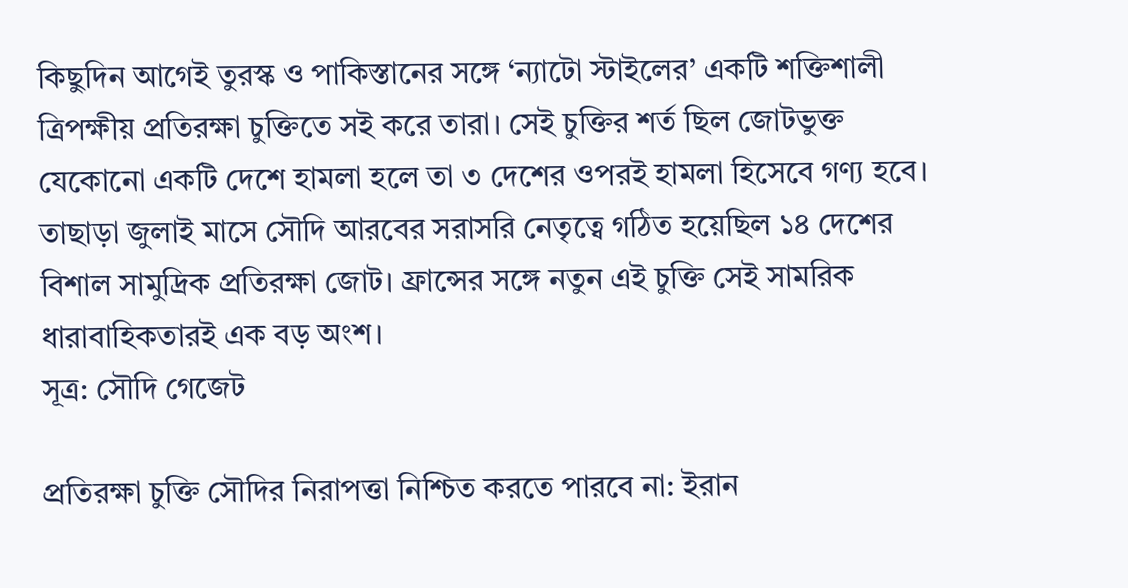কিছুদিন আগেই তুরস্ক ও পাকিস্তানের সঙ্গে ‘ন্যাটো স্টাইলের’ একটি শক্তিশালী ত্রিপক্ষীয় প্রতিরক্ষা চুক্তিতে সই করে তারা। সেই চুক্তির শর্ত ছিল জোটভুক্ত যেকোনো একটি দেশে হামলা হলে তা ৩ দেশের ওপরই হামলা হিসেবে গণ্য হবে। তাছাড়া জুলাই মাসে সৌদি আরবের সরাসরি নেতৃত্বে গঠিত হয়েছিল ১৪ দেশের বিশাল সামুদ্রিক প্রতিরক্ষা জোট। ফ্রান্সের সঙ্গে নতুন এই চুক্তি সেই সামরিক ধারাবাহিকতারই এক বড় অংশ।
সূত্র: সৌদি গেজেট

প্রতিরক্ষা চুক্তি সৌদির নিরাপত্তা নিশ্চিত করতে পারবে না: ইরান